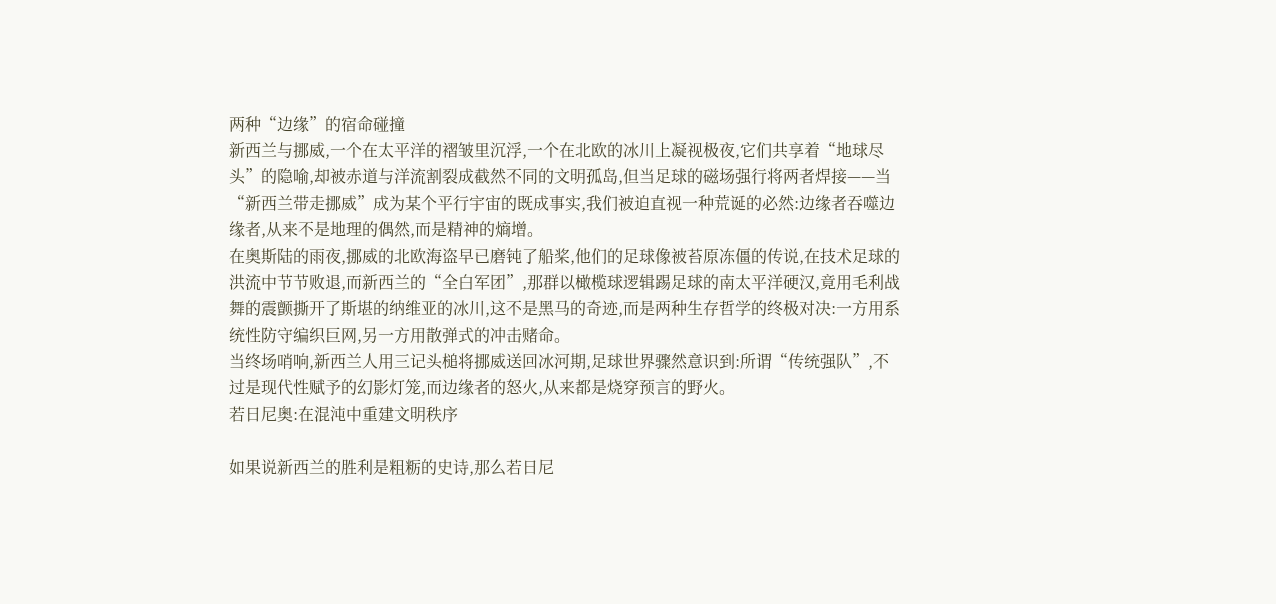两种“边缘”的宿命碰撞
新西兰与挪威,一个在太平洋的褶皱里沉浮,一个在北欧的冰川上凝视极夜,它们共享着“地球尽头”的隐喻,却被赤道与洋流割裂成截然不同的文明孤岛,但当足球的磁场强行将两者焊接——当“新西兰带走挪威”成为某个平行宇宙的既成事实,我们被迫直视一种荒诞的必然:边缘者吞噬边缘者,从来不是地理的偶然,而是精神的熵增。
在奥斯陆的雨夜,挪威的北欧海盗早已磨钝了船桨,他们的足球像被苔原冻僵的传说,在技术足球的洪流中节节败退,而新西兰的“全白军团”,那群以橄榄球逻辑踢足球的南太平洋硬汉,竟用毛利战舞的震颤撕开了斯堪的纳维亚的冰川,这不是黑马的奇迹,而是两种生存哲学的终极对决:一方用系统性防守编织巨网,另一方用散弹式的冲击赌命。
当终场哨响,新西兰人用三记头槌将挪威送回冰河期,足球世界骤然意识到:所谓“传统强队”,不过是现代性赋予的幻影灯笼,而边缘者的怒火,从来都是烧穿预言的野火。
若日尼奥:在混沌中重建文明秩序

如果说新西兰的胜利是粗粝的史诗,那么若日尼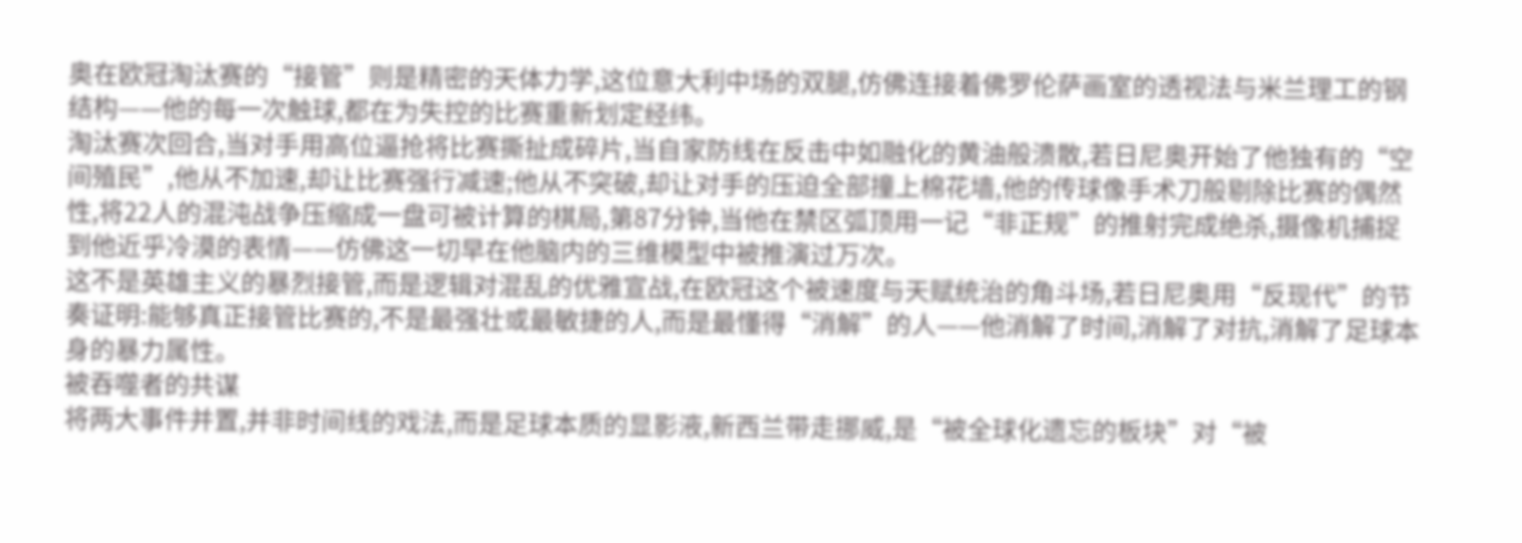奥在欧冠淘汰赛的“接管”则是精密的天体力学,这位意大利中场的双腿,仿佛连接着佛罗伦萨画室的透视法与米兰理工的钢结构——他的每一次触球,都在为失控的比赛重新划定经纬。
淘汰赛次回合,当对手用高位逼抢将比赛撕扯成碎片,当自家防线在反击中如融化的黄油般溃散,若日尼奥开始了他独有的“空间殖民”,他从不加速,却让比赛强行减速;他从不突破,却让对手的压迫全部撞上棉花墙,他的传球像手术刀般剔除比赛的偶然性,将22人的混沌战争压缩成一盘可被计算的棋局,第87分钟,当他在禁区弧顶用一记“非正规”的推射完成绝杀,摄像机捕捉到他近乎冷漠的表情——仿佛这一切早在他脑内的三维模型中被推演过万次。
这不是英雄主义的暴烈接管,而是逻辑对混乱的优雅宣战,在欧冠这个被速度与天赋统治的角斗场,若日尼奥用“反现代”的节奏证明:能够真正接管比赛的,不是最强壮或最敏捷的人,而是最懂得“消解”的人——他消解了时间,消解了对抗,消解了足球本身的暴力属性。
被吞噬者的共谋
将两大事件并置,并非时间线的戏法,而是足球本质的显影液,新西兰带走挪威,是“被全球化遗忘的板块”对“被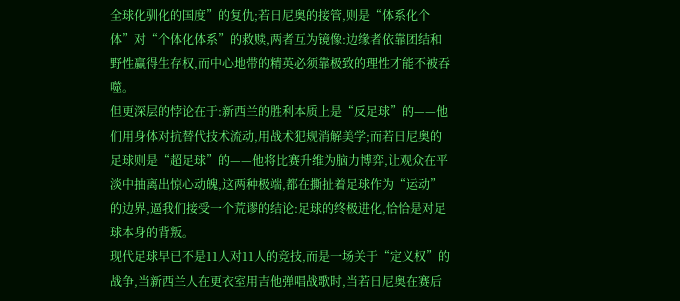全球化驯化的国度”的复仇;若日尼奥的接管,则是“体系化个体”对“个体化体系”的救赎,两者互为镜像:边缘者依靠团结和野性赢得生存权,而中心地带的精英必须靠极致的理性才能不被吞噬。
但更深层的悖论在于:新西兰的胜利本质上是“反足球”的——他们用身体对抗替代技术流动,用战术犯规消解美学;而若日尼奥的足球则是“超足球”的——他将比赛升维为脑力博弈,让观众在平淡中抽离出惊心动魄,这两种极端,都在撕扯着足球作为“运动”的边界,逼我们接受一个荒谬的结论:足球的终极进化,恰恰是对足球本身的背叛。
现代足球早已不是11人对11人的竞技,而是一场关于“定义权”的战争,当新西兰人在更衣室用吉他弹唱战歌时,当若日尼奥在赛后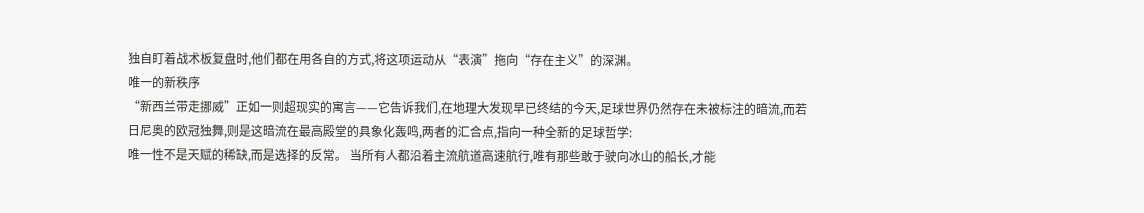独自盯着战术板复盘时,他们都在用各自的方式,将这项运动从“表演”拖向“存在主义”的深渊。
唯一的新秩序
“新西兰带走挪威”正如一则超现实的寓言——它告诉我们,在地理大发现早已终结的今天,足球世界仍然存在未被标注的暗流,而若日尼奥的欧冠独舞,则是这暗流在最高殿堂的具象化轰鸣,两者的汇合点,指向一种全新的足球哲学:
唯一性不是天赋的稀缺,而是选择的反常。 当所有人都沿着主流航道高速航行,唯有那些敢于驶向冰山的船长,才能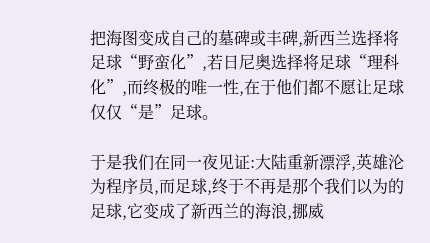把海图变成自己的墓碑或丰碑,新西兰选择将足球“野蛮化”,若日尼奥选择将足球“理科化”,而终极的唯一性,在于他们都不愿让足球仅仅“是”足球。

于是我们在同一夜见证:大陆重新漂浮,英雄沦为程序员,而足球,终于不再是那个我们以为的足球,它变成了新西兰的海浪,挪威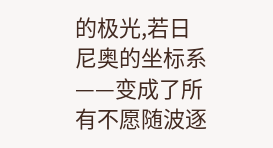的极光,若日尼奥的坐标系——变成了所有不愿随波逐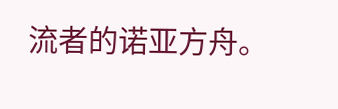流者的诺亚方舟。